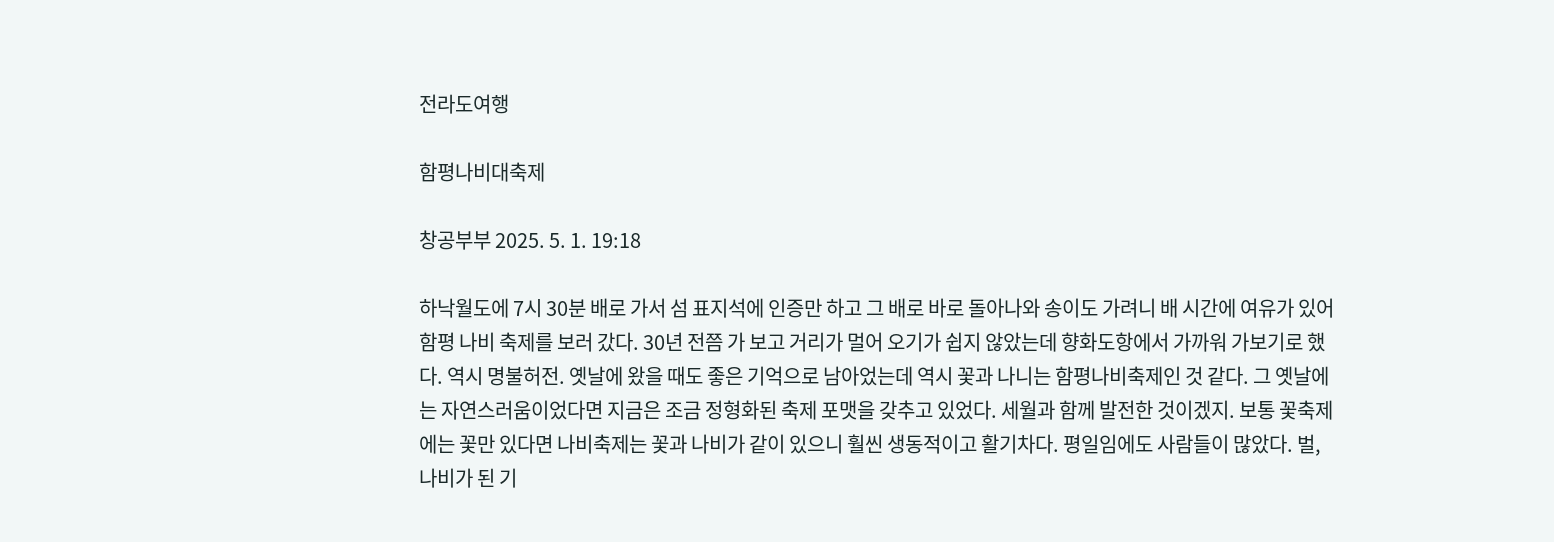전라도여행

함평나비대축제

창공부부 2025. 5. 1. 19:18

하낙월도에 7시 30분 배로 가서 섬 표지석에 인증만 하고 그 배로 바로 돌아나와 송이도 가려니 배 시간에 여유가 있어 함평 나비 축제를 보러 갔다. 30년 전쯤 가 보고 거리가 멀어 오기가 쉽지 않았는데 향화도항에서 가까워 가보기로 했다. 역시 명불허전. 옛날에 왔을 때도 좋은 기억으로 남아었는데 역시 꽃과 나니는 함평나비축제인 것 같다. 그 옛날에는 자연스러움이었다면 지금은 조금 정형화된 축제 포맷을 갖추고 있었다. 세월과 함께 발전한 것이겠지. 보통 꽃축제에는 꽃만 있다면 나비축제는 꽃과 나비가 같이 있으니 훨씬 생동적이고 활기차다. 평일임에도 사람들이 많았다. 벌, 나비가 된 기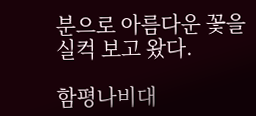분으로 아름다운 꽃을 실컥 보고 왔다.

함평나비대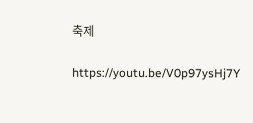축제

https://youtu.be/V0p97ysHj7Y